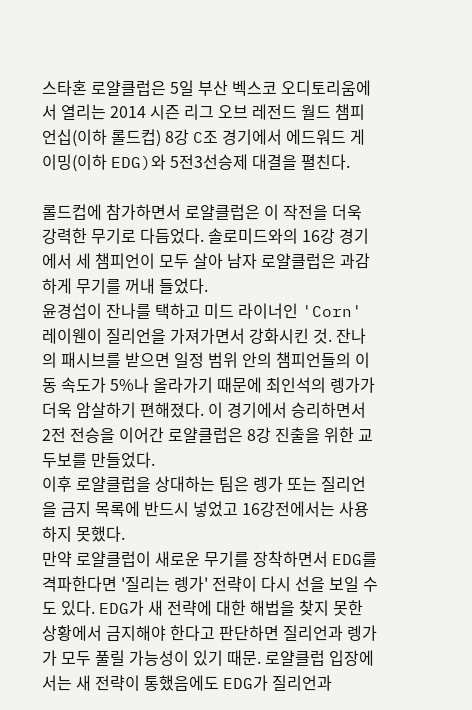스타혼 로얄클럽은 5일 부산 벡스코 오디토리움에서 열리는 2014 시즌 리그 오브 레전드 월드 챔피언십(이하 롤드컵) 8강 C조 경기에서 에드워드 게이밍(이하 EDG)와 5전3선승제 대결을 펼친다.

롤드컵에 참가하면서 로얄클럽은 이 작전을 더욱 강력한 무기로 다듬었다. 솔로미드와의 16강 경기에서 세 챔피언이 모두 살아 남자 로얄클럽은 과감하게 무기를 꺼내 들었다.
윤경섭이 잔나를 택하고 미드 라이너인 'Corn' 레이웬이 질리언을 가져가면서 강화시킨 것. 잔나의 패시브를 받으면 일정 범위 안의 챔피언들의 이동 속도가 5%나 올라가기 때문에 최인석의 렝가가 더욱 암살하기 편해졌다. 이 경기에서 승리하면서 2전 전승을 이어간 로얄클럽은 8강 진출을 위한 교두보를 만들었다.
이후 로얄클럽을 상대하는 팀은 렝가 또는 질리언을 금지 목록에 반드시 넣었고 16강전에서는 사용하지 못했다.
만약 로얄클럽이 새로운 무기를 장착하면서 EDG를 격파한다면 '질리는 렝가' 전략이 다시 선을 보일 수도 있다. EDG가 새 전략에 대한 해법을 찾지 못한 상황에서 금지해야 한다고 판단하면 질리언과 렝가가 모두 풀릴 가능성이 있기 때문. 로얄클럽 입장에서는 새 전략이 통했음에도 EDG가 질리언과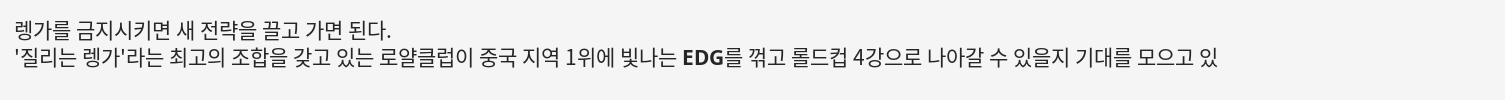렝가를 금지시키면 새 전략을 끌고 가면 된다.
'질리는 렝가'라는 최고의 조합을 갖고 있는 로얄클럽이 중국 지역 1위에 빛나는 EDG를 꺾고 롤드컵 4강으로 나아갈 수 있을지 기대를 모으고 있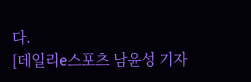다.
[데일리e스포츠 남윤성 기자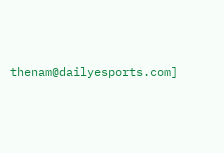thenam@dailyesports.com]